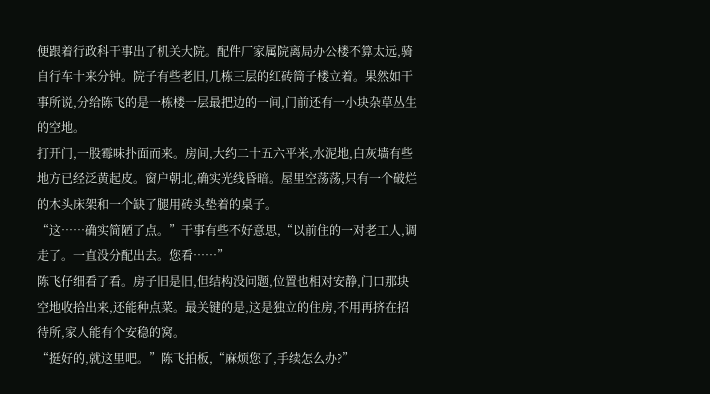便跟着行政科干事出了机关大院。配件厂家属院离局办公楼不算太远,骑自行车十来分钟。院子有些老旧,几栋三层的红砖筒子楼立着。果然如干事所说,分给陈飞的是一栋楼一层最把边的一间,门前还有一小块杂草丛生的空地。
打开门,一股霉味扑面而来。房间,大约二十五六平米,水泥地,白灰墙有些地方已经泛黄起皮。窗户朝北,确实光线昏暗。屋里空荡荡,只有一个破烂的木头床架和一个缺了腿用砖头垫着的桌子。
“这……确实简陋了点。”干事有些不好意思,“以前住的一对老工人,调走了。一直没分配出去。您看……”
陈飞仔细看了看。房子旧是旧,但结构没问题,位置也相对安静,门口那块空地收拾出来,还能种点菜。最关键的是,这是独立的住房,不用再挤在招待所,家人能有个安稳的窝。
“挺好的,就这里吧。”陈飞拍板,“麻烦您了,手续怎么办?”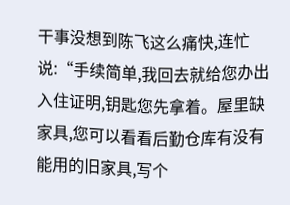干事没想到陈飞这么痛快,连忙说:“手续简单,我回去就给您办出入住证明,钥匙您先拿着。屋里缺家具,您可以看看后勤仓库有没有能用的旧家具,写个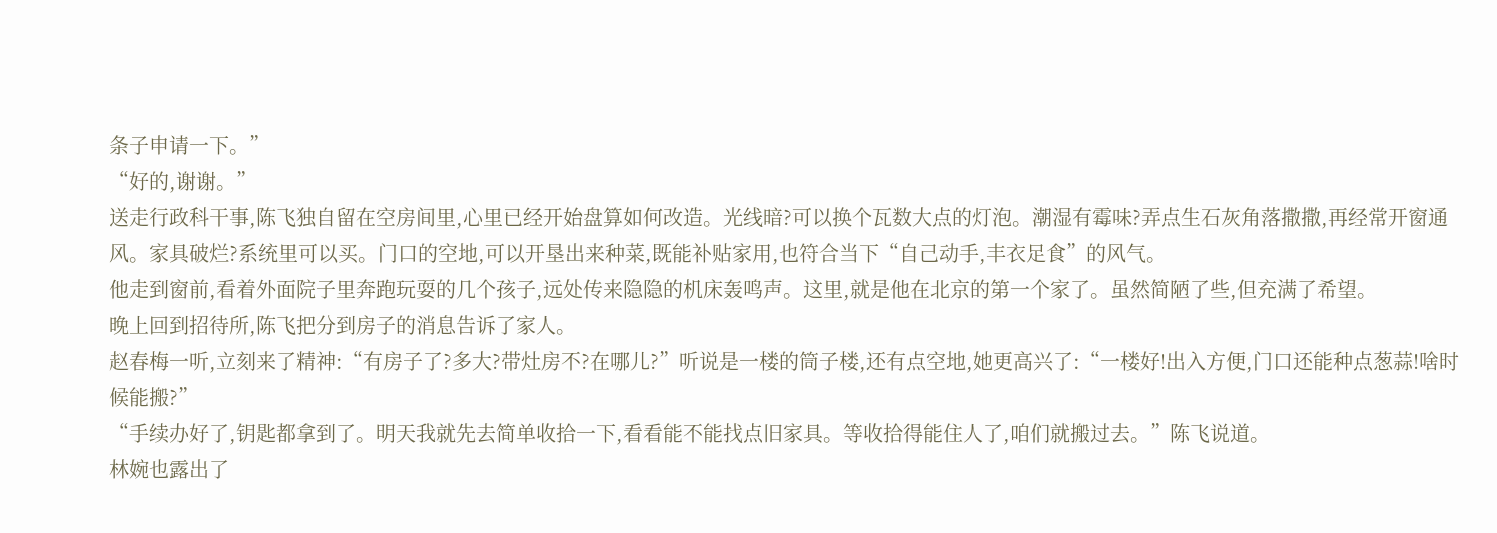条子申请一下。”
“好的,谢谢。”
送走行政科干事,陈飞独自留在空房间里,心里已经开始盘算如何改造。光线暗?可以换个瓦数大点的灯泡。潮湿有霉味?弄点生石灰角落撒撒,再经常开窗通风。家具破烂?系统里可以买。门口的空地,可以开垦出来种菜,既能补贴家用,也符合当下“自己动手,丰衣足食”的风气。
他走到窗前,看着外面院子里奔跑玩耍的几个孩子,远处传来隐隐的机床轰鸣声。这里,就是他在北京的第一个家了。虽然简陋了些,但充满了希望。
晚上回到招待所,陈飞把分到房子的消息告诉了家人。
赵春梅一听,立刻来了精神:“有房子了?多大?带灶房不?在哪儿?”听说是一楼的筒子楼,还有点空地,她更高兴了:“一楼好!出入方便,门口还能种点葱蒜!啥时候能搬?”
“手续办好了,钥匙都拿到了。明天我就先去简单收拾一下,看看能不能找点旧家具。等收拾得能住人了,咱们就搬过去。”陈飞说道。
林婉也露出了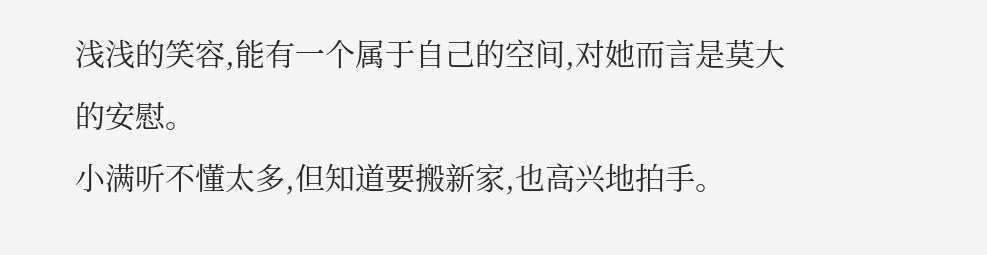浅浅的笑容,能有一个属于自己的空间,对她而言是莫大的安慰。
小满听不懂太多,但知道要搬新家,也高兴地拍手。